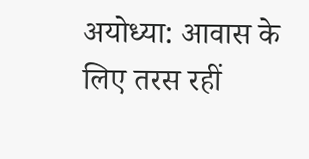अयोध्या: आवास के लिए तरस रहीं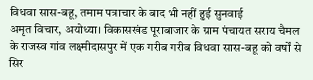विधवा सास-बहू, तमाम पत्राचार के बाद भी नहीं हुई सुनवाई
अमृत विचार, अयोध्या। विकासखंड पूराबाजार के ग्राम पंचायत सराय चैमल के राजस्व गांव लक्ष्मीदासपुर में एक गरीब गरीब विधवा सास-बहू को वर्षों से सिर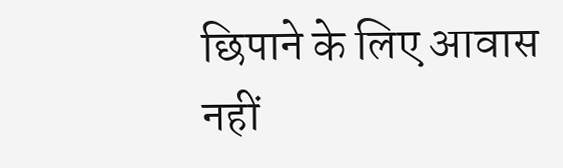छिपाने के लिए आवास नहीं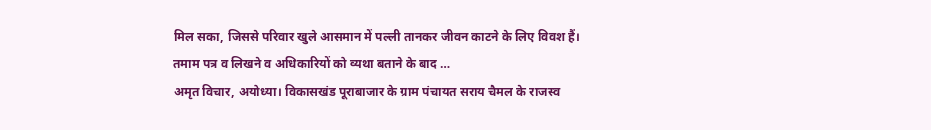मिल सका, जिससे परिवार खुले आसमान में पल्ली तानकर जीवन काटने के लिए विवश हैं। तमाम पत्र व लिखने व अधिकारियों को व्यथा बताने के बाद …
अमृत विचार, अयोध्या। विकासखंड पूराबाजार के ग्राम पंचायत सराय चैमल के राजस्व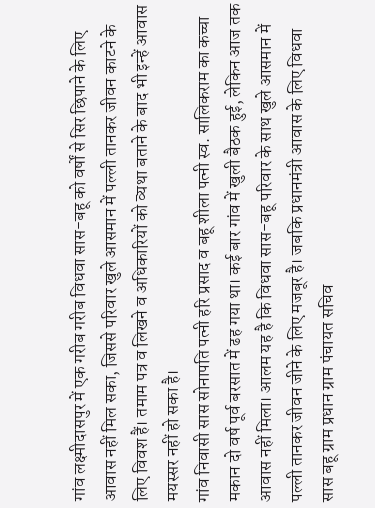गांव लक्ष्मीदासपुर में एक गरीब गरीब विधवा सास-बहू को वर्षों से सिर छिपाने के लिए आवास नहीं मिल सका, जिससे परिवार खुले आसमान में पल्ली तानकर जीवन काटने के लिए विवश हैं। तमाम पत्र व लिखने व अधिकारियों को व्यथा बताने के बाद भी इन्हें आवास मयस्सर नहीं हो सका है।
गांव निवासी सास सोनापति पत्नी हरि प्रसाद व बहू शीला पत्नी स्व. सालिकराम का कच्चा मकान दो वर्ष पूर्व बरसात में ढह गया था। कई बार गांव में खुली बैठक हुई, लेकिन आज तक आवास नहीं मिला। आलम यह है कि विधवा सास-बहू परिवार के साथ खुले आसमान में पल्ली तानकर जीवन जीने के लिए मजबूर है। जबकि प्रधानमंत्री आवास के लिए विधवा सास बहू ग्राम प्रधान ग्राम पंचायत सचिव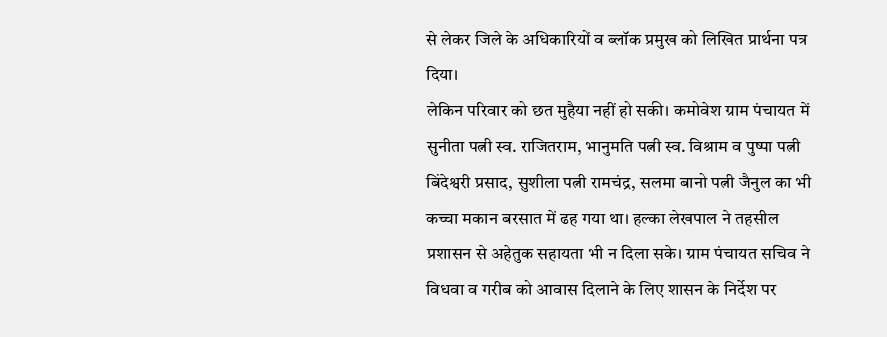से लेकर जिले के अधिकारियों व ब्लॉक प्रमुख को लिखित प्रार्थना पत्र दिया।
लेकिन परिवार को छत मुहैया नहीं हो सकी। कमोवेश ग्राम पंचायत में सुनीता पत्नी स्व. राजितराम, भानुमति पत्नी स्व. विश्राम व पुष्पा पत्नी बिंदेश्वरी प्रसाद, सुशीला पत्नी रामचंद्र, सलमा बानो पत्नी जैनुल का भी कच्चा मकान बरसात में ढह गया था। हल्का लेखपाल ने तहसील प्रशासन से अहेतुक सहायता भी न दिला सके। ग्राम पंचायत सचिव ने विधवा व गरीब को आवास दिलाने के लिए शासन के निर्देश पर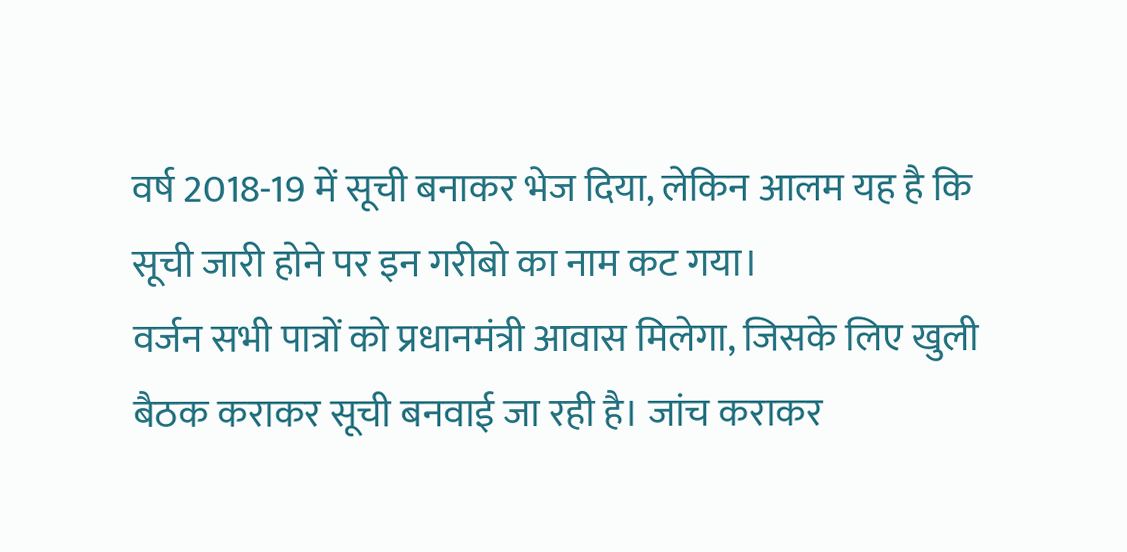वर्ष 2018-19 में सूची बनाकर भेज दिया, लेकिन आलम यह है कि सूची जारी होने पर इन गरीबो का नाम कट गया।
वर्जन सभी पात्रों को प्रधानमंत्री आवास मिलेगा, जिसके लिए खुली बैठक कराकर सूची बनवाई जा रही है। जांच कराकर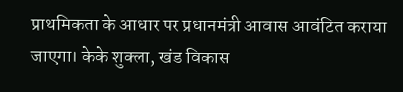प्राथमिकता के आधार पर प्रधानमंत्री आवास आवंटित कराया जाएगा। केके शुक्ला, खंड विकास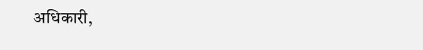अधिकारी,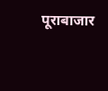पूराबाजार